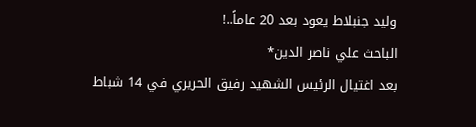وليد جنبلاط يعود بعد 20 عاماً..!
الباحث علي ناصر الدين*
بعد اغتيال الرئيس الشهيد رفيق الحريري في 14 شباط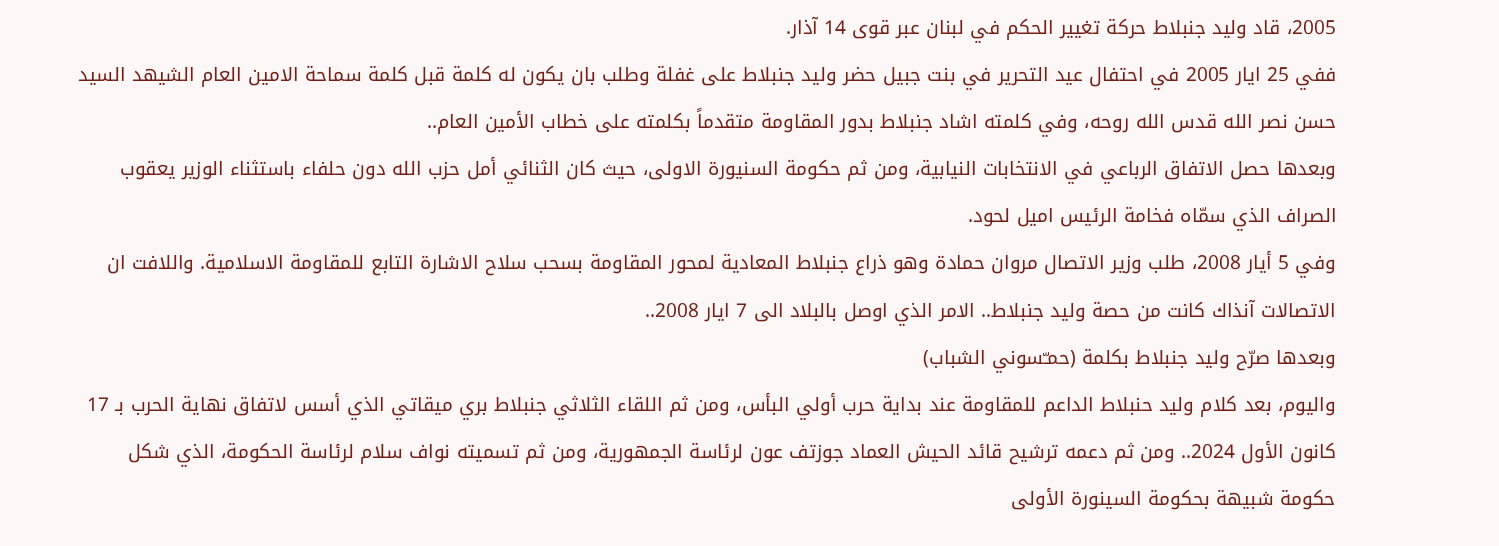2005، قاد وليد جنبلاط حركة تغيير الحكم في لبنان عبر قوى 14 آذار.
ففي 25 ايار 2005 في احتفال عيد التحرير في بنت جبيل حضر وليد جنبلاط على غفلة وطلب بان يكون له كلمة قبل كلمة سماحة الامين العام الشيهد السيد حسن نصر الله قدس الله روحه، وفي كلمته اشاد جنبلاط بدور المقاومة متقدماً بكلمته على خطاب الأمين العام..
وبعدها حصل الاتفاق الرباعي في الانتخابات النيابية، ومن ثم حكومة السنيورة الاولى، حيث كان الثنائي أمل حزب الله دون حلفاء باستثناء الوزير يعقوب الصراف الذي سمّاه فخامة الرئيس اميل لحود.
وفي 5 أيار 2008، طلب وزير الاتصال مروان حمادة وهو ذراع جنبلاط المعادية لمحور المقاومة بسحب سلاح الاشارة التابع للمقاومة الاسلامية. واللافت ان الاتصالات آنذاك كانت من حصة وليد جنبلاط.. الامر الذي اوصل بالبلاد الى 7 ايار 2008..
وبعدها صرّح وليد جنبلاط بكلمة (حمـّسوني الشباب)
واليوم، بعد كلام وليد حنبلاط الداعم للمقاومة عند بداية حرب أولي البأس، ومن ثم اللقاء الثلاثي جنبلاط بري ميقاتي الذي أسس لاتفاق نهاية الحرب بـ 17 كانون الأول 2024.. ومن ثم دعمه ترشيح قائد الحيش العماد جوزتف عون لرئاسة الجمهورية، ومن ثم تسميته نواف سلام لرئاسة الحكومة، الذي شكل حكومة شبيهة بحكومة السينورة الأولى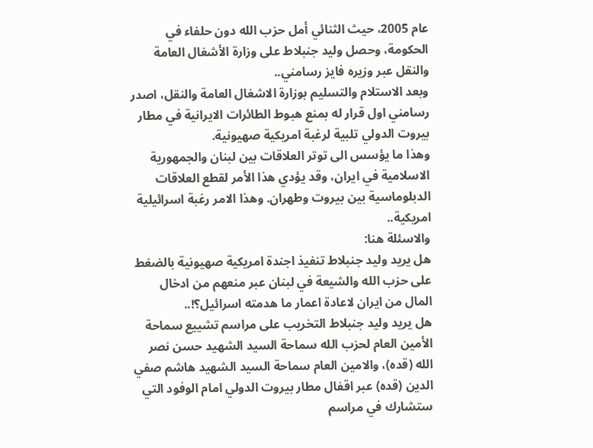عام 2005، حيث الثنائي أمل حزب الله دون حلفاء في الحكومة، وحصل وليد جنبلاط على وزارة الأشغال العامة والنقل عبر وزيره فايز رسامني..
وبعد الاستلام والتسليم بوزارة الاشغال العامة والنقل، اصدر رسامني اول قرار له بمنع هبوط الطائرات الايرانية في مطار بيروت الدولي تلبية لرغبة امريكية صهيونية.
وهذا ما يؤسس الى توتر العلاقات بين لبنان والجمهورية الاسلامية في ايران، وقد يؤدي هذا الأمر لقطع العلاقات الدبلوماسية بين بيروت وطهران. وهذا الامر رغبة اسرائيلية امريكية..
والاسئلة هنا:
هل يريد وليد جنبلاط تنفيذ اجندة امريكية صهيونية بالضغط على حزب الله والشيعة في لبنان عبر منعهم من ادخال المال من ايران لاعادة اعمار ما هدمته اسرائيل؟!..
هل يريد وليد جنبلاط التخريب على مراسم تشييع سماحة الأمين العام لحزب الله سماحة السيد الشهيد حسن نصر الله (قده)، والامين العام سماحة السيد الشهيد هاشم صفي الدين (قده) عبر اقفال مطار بيروت الدولي امام الوفود التي ستشارك في مراسم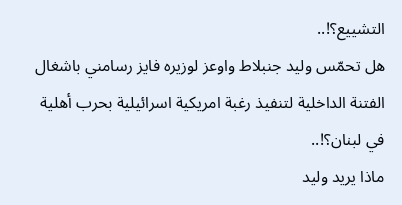التشييع؟!..
هل تحمّس وليد جنبلاط واوعز لوزيره فايز رسامني باشغال الفتنة الداخلية لتنفيذ رغبة امريكية اسرائيلية بحرب أهلية في لبنان؟!..
ماذا يريد وليد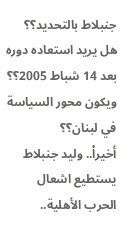جنبلاط بالتحديد؟؟
هل يريد استعاده دوره بعد 14 شباط 2005؟؟ ويكون محور السياسة في لبنان؟؟
أخيراْ.. وليد جنبلاط يستطيع اشعال الحرب الأهلية..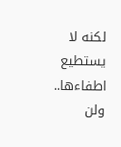لكنه لا يستطيع اطفاءها.. ولن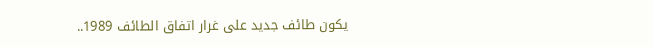يكون طائف جديد على غرار اتفاق الطائف 1989..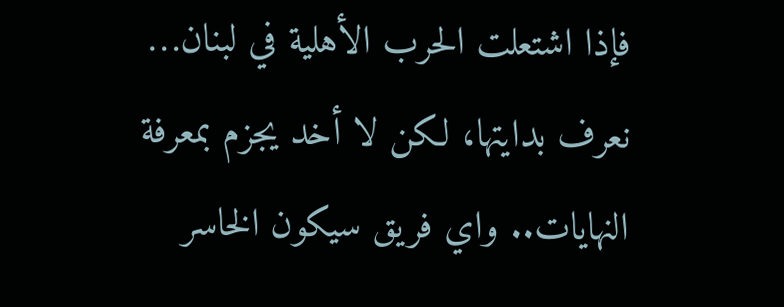فإذا اشتعلت الحرب الأهلية في لبنان… نعرف بدايتها، لكن لا أخد يجزم بمعرفة النهايات.. واي فريق سيكون الخاسر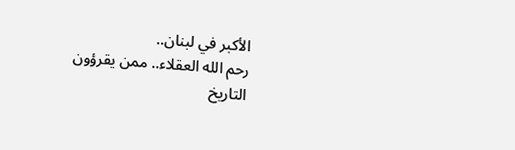الأكبر في لبنان..
رحم الله العقلاء.. ممن يقرؤون التاريخ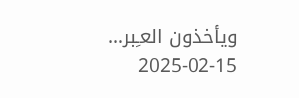ويأخذون العـِبر…
2025-02-15